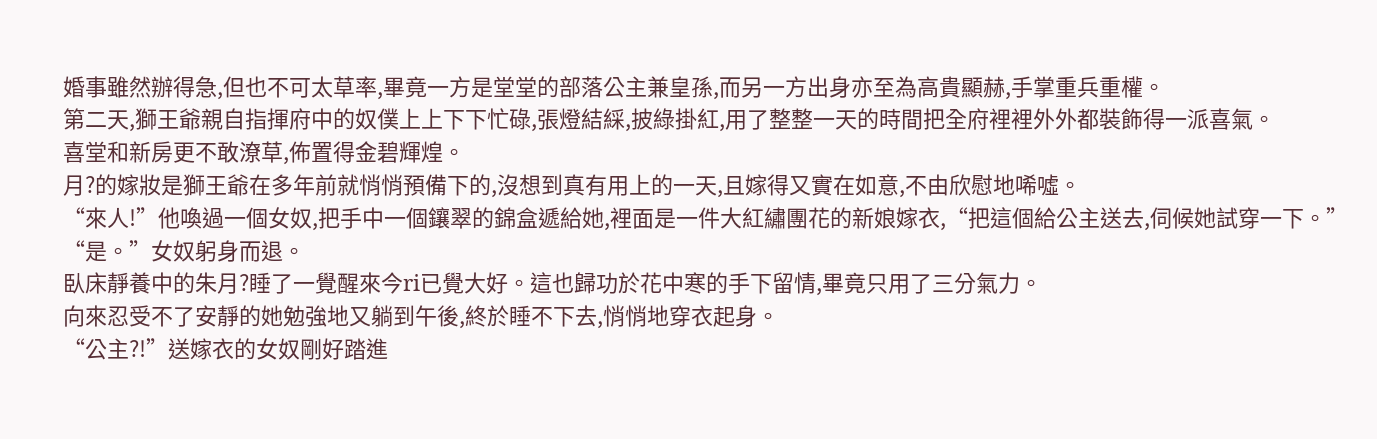婚事雖然辦得急,但也不可太草率,畢竟一方是堂堂的部落公主兼皇孫,而另一方出身亦至為高貴顯赫,手掌重兵重權。
第二天,獅王爺親自指揮府中的奴僕上上下下忙碌,張燈結綵,披綠掛紅,用了整整一天的時間把全府裡裡外外都裝飾得一派喜氣。
喜堂和新房更不敢潦草,佈置得金碧輝煌。
月?的嫁妝是獅王爺在多年前就悄悄預備下的,沒想到真有用上的一天,且嫁得又實在如意,不由欣慰地唏噓。
“來人!”他喚過一個女奴,把手中一個鑲翠的錦盒遞給她,裡面是一件大紅繡團花的新娘嫁衣,“把這個給公主送去,伺候她試穿一下。”
“是。”女奴躬身而退。
臥床靜養中的朱月?睡了一覺醒來今ri已覺大好。這也歸功於花中寒的手下留情,畢竟只用了三分氣力。
向來忍受不了安靜的她勉強地又躺到午後,終於睡不下去,悄悄地穿衣起身。
“公主?!”送嫁衣的女奴剛好踏進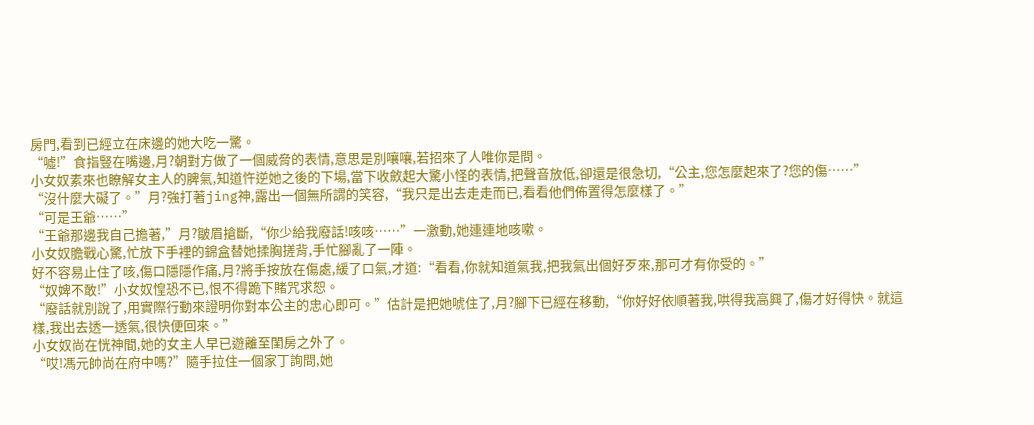房門,看到已經立在床邊的她大吃一驚。
“噓!”食指豎在嘴邊,月?朝對方做了一個威脅的表情,意思是別嚷嚷,若招來了人唯你是問。
小女奴素來也瞭解女主人的脾氣,知道忤逆她之後的下場,當下收斂起大驚小怪的表情,把聲音放低,卻還是很急切,“公主,您怎麼起來了?您的傷……”
“沒什麼大礙了。”月?強打著jing神,露出一個無所謂的笑容,“我只是出去走走而已,看看他們佈置得怎麼樣了。”
“可是王爺……”
“王爺那邊我自己擔著,”月?皺眉搶斷,“你少給我廢話!咳咳……”一激動,她連連地咳嗽。
小女奴膽戰心驚,忙放下手裡的錦盒替她揉胸搓背,手忙腳亂了一陣。
好不容易止住了咳,傷口隱隱作痛,月?將手按放在傷處,緩了口氣,才道:“看看,你就知道氣我,把我氣出個好歹來,那可才有你受的。”
“奴婢不敢!”小女奴惶恐不已,恨不得跪下賭咒求恕。
“廢話就別說了,用實際行動來證明你對本公主的忠心即可。”估計是把她唬住了,月?腳下已經在移動,“你好好依順著我,哄得我高興了,傷才好得快。就這樣,我出去透一透氣,很快便回來。”
小女奴尚在恍神間,她的女主人早已遊離至閨房之外了。
“哎!馮元帥尚在府中嗎?”隨手拉住一個家丁詢問,她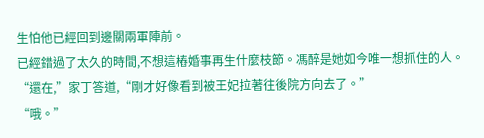生怕他已經回到邊關兩軍陣前。
已經錯過了太久的時間,不想這樁婚事再生什麼枝節。馮醉是她如今唯一想抓住的人。
“還在,”家丁答道,“剛才好像看到被王妃拉著往後院方向去了。”
“哦。”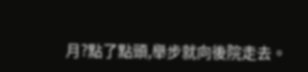月?點了點頭,舉步就向後院走去。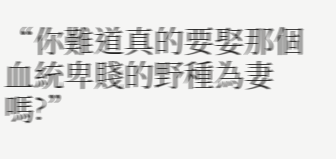“你難道真的要娶那個血統卑賤的野種為妻嗎?”